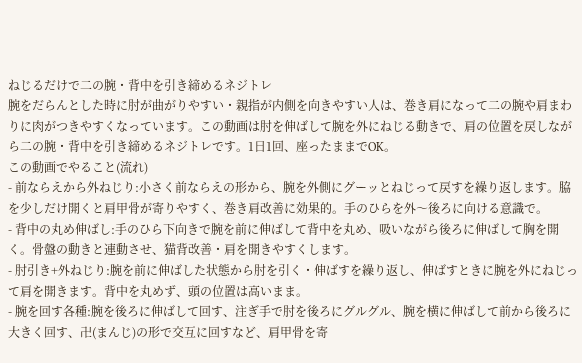ねじるだけで二の腕・背中を引き締めるネジトレ
腕をだらんとした時に肘が曲がりやすい・親指が内側を向きやすい人は、巻き肩になって二の腕や肩まわりに肉がつきやすくなっています。この動画は肘を伸ばして腕を外にねじる動きで、肩の位置を戻しながら二の腕・背中を引き締めるネジトレです。1日1回、座ったままでOK。
この動画でやること(流れ)
- 前ならえから外ねじり:小さく前ならえの形から、腕を外側にグーッとねじって戻すを繰り返します。脇を少しだけ開くと肩甲骨が寄りやすく、巻き肩改善に効果的。手のひらを外〜後ろに向ける意識で。
- 背中の丸め伸ばし:手のひら下向きで腕を前に伸ばして背中を丸め、吸いながら後ろに伸ばして胸を開く。骨盤の動きと連動させ、猫背改善・肩を開きやすくします。
- 肘引き+外ねじり:腕を前に伸ばした状態から肘を引く・伸ばすを繰り返し、伸ばすときに腕を外にねじって肩を開きます。背中を丸めず、頭の位置は高いまま。
- 腕を回す各種:腕を後ろに伸ばして回す、注ぎ手で肘を後ろにグルグル、腕を横に伸ばして前から後ろに大きく回す、卍(まんじ)の形で交互に回すなど、肩甲骨を寄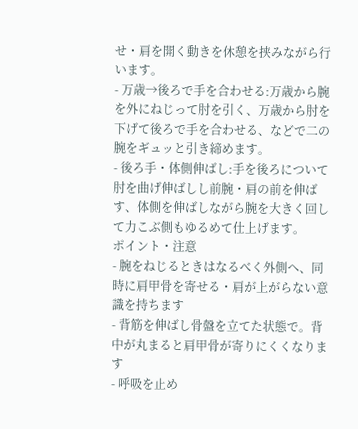せ・肩を開く動きを休憩を挟みながら行います。
- 万歳→後ろで手を合わせる:万歳から腕を外にねじって肘を引く、万歳から肘を下げて後ろで手を合わせる、などで二の腕をギュッと引き締めます。
- 後ろ手・体側伸ばし:手を後ろについて肘を曲げ伸ばしし前腕・肩の前を伸ばす、体側を伸ばしながら腕を大きく回して力こぶ側もゆるめて仕上げます。
ポイント・注意
- 腕をねじるときはなるべく外側へ、同時に肩甲骨を寄せる・肩が上がらない意識を持ちます
- 背筋を伸ばし骨盤を立てた状態で。背中が丸まると肩甲骨が寄りにくくなります
- 呼吸を止め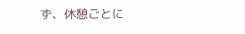ず、休憩ごとに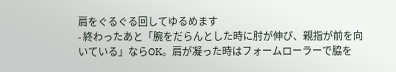肩をぐるぐる回してゆるめます
- 終わったあと「腕をだらんとした時に肘が伸び、親指が前を向いている」ならOK。肩が凝った時はフォームローラーで脇を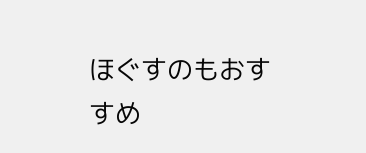ほぐすのもおすすめ